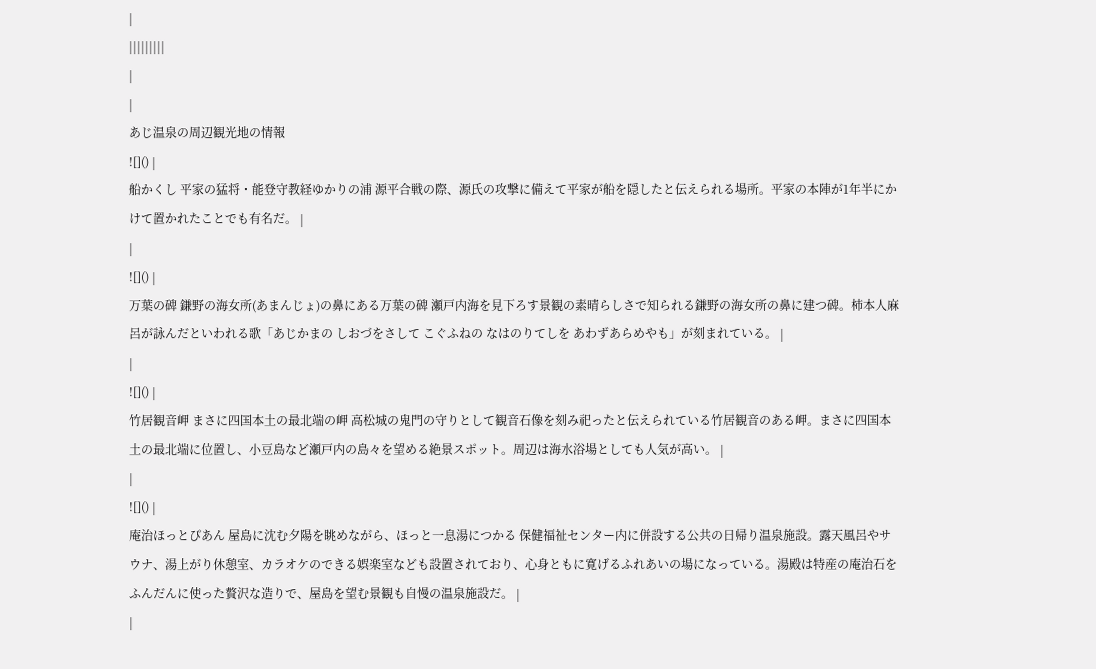|
|||||||||
|
|
あじ温泉の周辺観光地の情報
![]() |
船かくし 平家の猛将・能登守教経ゆかりの浦 源平合戦の際、源氏の攻撃に備えて平家が船を隠したと伝えられる場所。平家の本陣が1年半にかけて置かれたことでも有名だ。 |
|
![]() |
万葉の碑 鎌野の海女所(あまんじょ)の鼻にある万葉の碑 瀬戸内海を見下ろす景観の素晴らしさで知られる鎌野の海女所の鼻に建つ碑。柿本人麻呂が詠んだといわれる歌「あじかまの しおづをさして こぐふねの なはのりてしを あわずあらめやも」が刻まれている。 |
|
![]() |
竹居観音岬 まさに四国本土の最北端の岬 高松城の鬼門の守りとして観音石像を刻み祀ったと伝えられている竹居観音のある岬。まさに四国本土の最北端に位置し、小豆島など瀬戸内の島々を望める絶景スポット。周辺は海水浴場としても人気が高い。 |
|
![]() |
庵治ほっとぴあん 屋島に沈む夕陽を眺めながら、ほっと一息湯につかる 保健福祉センター内に併設する公共の日帰り温泉施設。露天風呂やサウナ、湯上がり休憩室、カラオケのできる娯楽室なども設置されており、心身ともに寛げるふれあいの場になっている。湯殿は特産の庵治石をふんだんに使った贅沢な造りで、屋島を望む景観も自慢の温泉施設だ。 |
|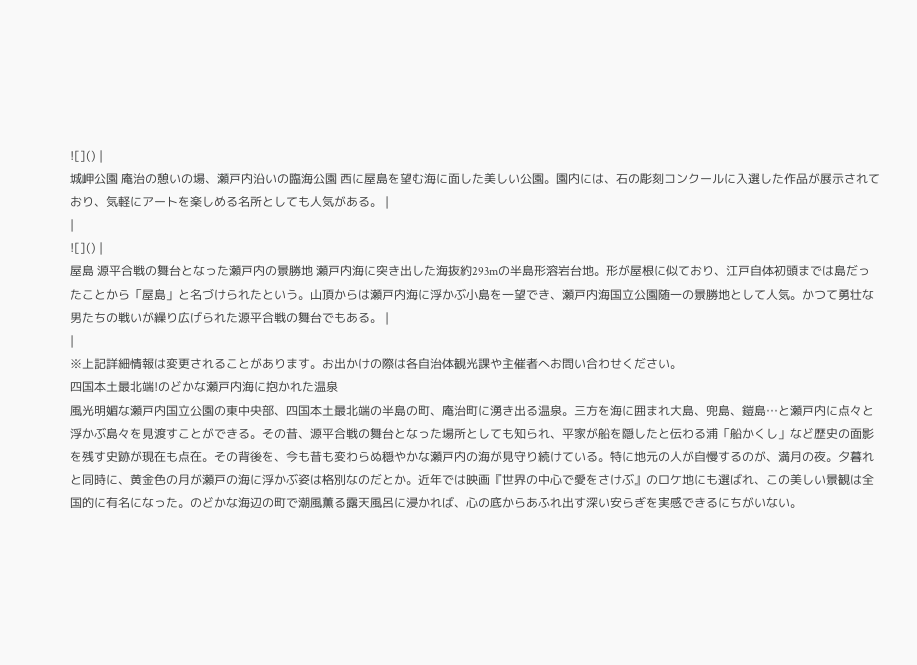![]() |
城岬公園 庵治の憩いの場、瀬戸内沿いの臨海公園 西に屋島を望む海に面した美しい公園。園内には、石の彫刻コンクールに入選した作品が展示されており、気軽にアートを楽しめる名所としても人気がある。 |
|
![]() |
屋島 源平合戦の舞台となった瀬戸内の景勝地 瀬戸内海に突き出した海抜約293mの半島形溶岩台地。形が屋根に似ており、江戸自体初頭までは島だったことから「屋島」と名づけられたという。山頂からは瀬戸内海に浮かぶ小島を一望でき、瀬戸内海国立公園随一の景勝地として人気。かつて勇壮な男たちの戦いが繰り広げられた源平合戦の舞台でもある。 |
|
※上記詳細情報は変更されることがあります。お出かけの際は各自治体観光課や主催者へお問い合わせください。
四国本土最北端!のどかな瀬戸内海に抱かれた温泉
風光明媚な瀬戸内国立公園の東中央部、四国本土最北端の半島の町、庵治町に湧き出る温泉。三方を海に囲まれ大島、兜島、鎧島…と瀬戸内に点々と浮かぶ島々を見渡すことができる。その昔、源平合戦の舞台となった場所としても知られ、平家が船を隠したと伝わる浦「船かくし」など歴史の面影を残す史跡が現在も点在。その背後を、今も昔も変わらぬ穏やかな瀬戸内の海が見守り続けている。特に地元の人が自慢するのが、満月の夜。夕暮れと同時に、黄金色の月が瀬戸の海に浮かぶ姿は格別なのだとか。近年では映画『世界の中心で愛をさけぶ』のロケ地にも選ばれ、この美しい景観は全国的に有名になった。のどかな海辺の町で潮風薫る露天風呂に浸かれば、心の底からあふれ出す深い安らぎを実感できるにちがいない。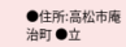●住所:高松市庵治町 ●立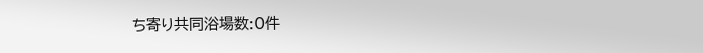ち寄り共同浴場数:0件